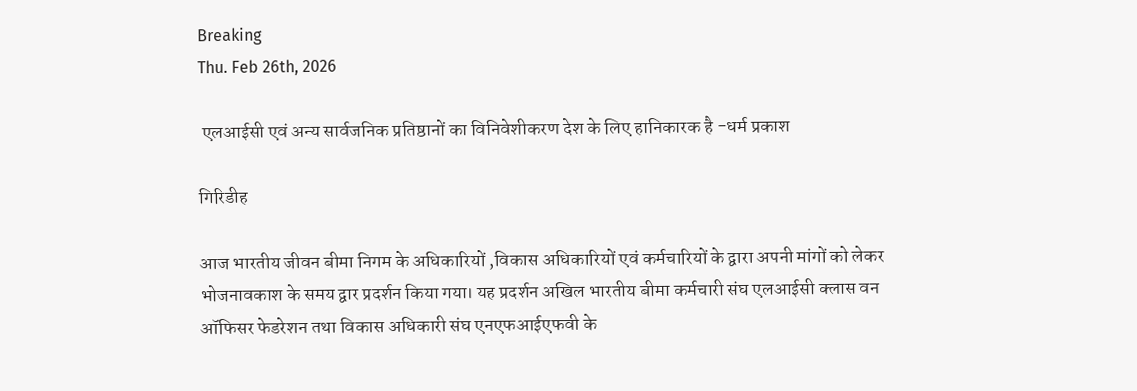Breaking
Thu. Feb 26th, 2026

 एलआईसी एवं अन्य सार्वजनिक प्रतिष्ठानों का विनिवेशीकरण देश के लिए हानिकारक है -धर्म प्रकाश

गिरिडीह

आज भारतीय जीवन बीमा निगम के अधिकारियों ,विकास अधिकारियों एवं कर्मचारियों के द्वारा अपनी मांगों को लेकर भोजनावकाश के समय द्वार प्रदर्शन किया गया। यह प्रदर्शन अखिल भारतीय बीमा कर्मचारी संघ एलआईसी क्लास वन ऑफिसर फेडरेशन तथा विकास अधिकारी संघ एनएफआईएफवी के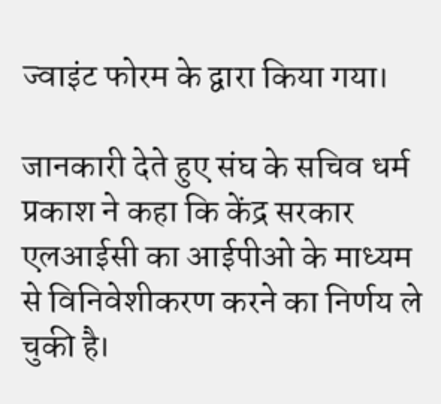ज्वाइंट फोरम के द्वारा किया गया।

जानकारी देते हुए संघ के सचिव धर्म प्रकाश ने कहा कि केंद्र सरकार एलआईसी का आईपीओ के माध्यम से विनिवेशीकरण करने का निर्णय ले चुकी है।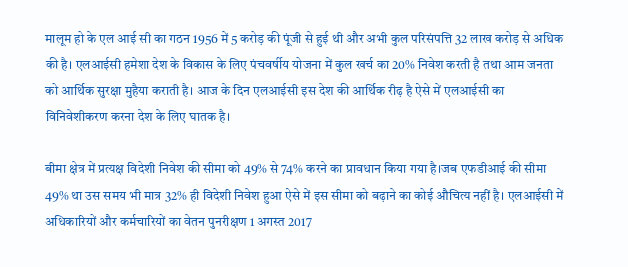मालूम हो के एल आई सी का गठन 1956 में 5 करोड़ की पूंजी से हुई थी और अभी कुल परिसंपत्ति 32 लाख करोड़ से अधिक की है। एलआईसी हमेशा देश के विकास के लिए पंचवर्षीय योजना में कुल खर्च का 20% निवेश करती है तथा आम जनता को आर्थिक सुरक्षा मुहैया कराती है। आज के दिन एलआईसी इस देश की आर्थिक रीढ़ है ऐसे में एलआईसी का विनिवेशीकरण करना देश के लिए घातक है।

बीमा क्षेत्र में प्रत्यक्ष विदेशी निवेश की सीमा को 49% से 74% करने का प्रावधान किया गया है।जब एफडीआई की सीमा 49% था उस समय भी मात्र 32% ही विदेशी निवेश हुआ ऐसे में इस सीमा को बढ़ाने का कोई औचित्य नहीं है। एलआईसी में अधिकारियों और कर्मचारियों का वेतन पुनरीक्षण 1 अगस्त 2017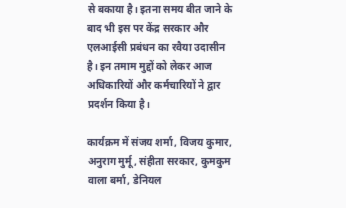से बकाया है। इतना समय बीत जाने के बाद भी इस पर केंद्र सरकार और एलआईसी प्रबंधन का रवैया उदासीन है। इन तमाम मुद्दों को लेकर आज अधिकारियों और कर्मचारियों ने द्वार प्रदर्शन किया है।

कार्यक्रम में संजय शर्मा, विजय कुमार, अनुराग मुर्मू, संहीता सरकार, कुमकुम वाला बर्मा, डेनियल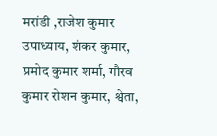मरांडी ,राजेश कुमार उपाध्याय, शंकर कुमार, प्रमोद कुमार शर्मा, गौरव कुमार रोशन कुमार, श्वेता,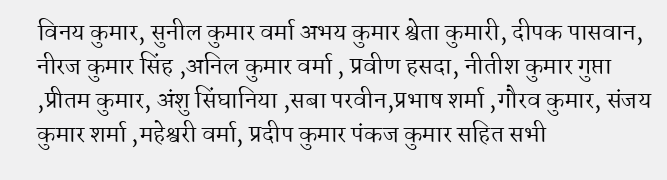विनय कुमार, सुनील कुमार वर्मा अभय कुमार श्वेता कुमारी, दीपक पासवान, नीरज कुमार सिंह ,अनिल कुमार वर्मा , प्रवीण हसदा, नीतीश कुमार गुप्ता ,प्रीतम कुमार, अंशु सिंघानिया ,सबा परवीन,प्रभाष शर्मा ,गौरव कुमार, संजय कुमार शर्मा ,महेश्वरी वर्मा, प्रदीप कुमार पंकज कुमार सहित सभी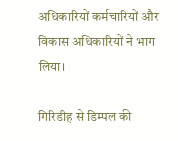अधिकारियों कर्मचारियों और विकास अधिकारियों ने भाग लिया।

गिरिडीह से डिम्पल की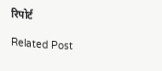रिपोर्ट

Related Post